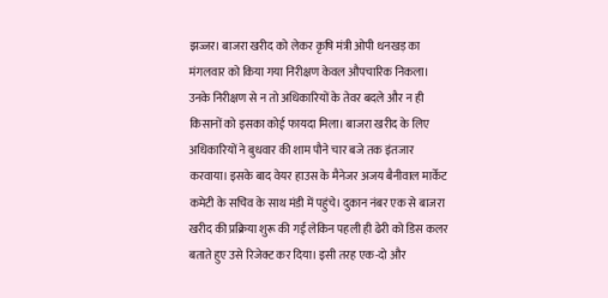झज्जर। बाजरा खरीद को लेकर कृषि मंत्री ओपी धनखड़ का मंगलवार को किया गया निरीक्षण केवल औपचारिक निकला। उनके निरीक्षण से न तो अधिकारियों के तेवर बदले और न ही किसानों को इसका कोई फायदा मिला। बाजरा खरीद के लिए अधिकारियों ने बुधवार की शाम पौने चार बजे तक इंतजार करवाया। इसके बाद वेयर हाउस के मैनेजर अजय बैनीवाल मार्केट कमेटी के सचिव के साथ मंडी में पहुंचे। दुकान नंबर एक से बाजरा खरीद की प्रक्रिया शुरू की गई लेकिन पहली ही ढेरी को डिस कलर बताते हुए उसे रिजेक्ट कर दिया। इसी तरह एक-दो और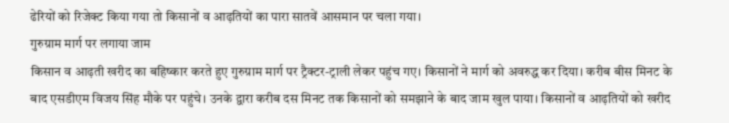ढेरियों को रिजेक्ट किया गया तो किसानों व आढ़तियों का पारा सातवें आसमान पर चला गया।
गुरुग्राम मार्ग पर लगाया जाम
किसान व आढ़ती खरीद का बहिष्कार करते हुए गुरुग्राम मार्ग पर ट्रैक्टर-ट्राली लेकर पहुंच गए। किसानों ने मार्ग को अवरुद्ध कर दिया। करीब बीस मिनट के बाद एसडीएम विजय सिंह मौके पर पहुंचे। उनके द्वारा करीब दस मिनट तक किसानों को समझाने के बाद जाम खुल पाया। किसानों व आढ़तियों को खरीद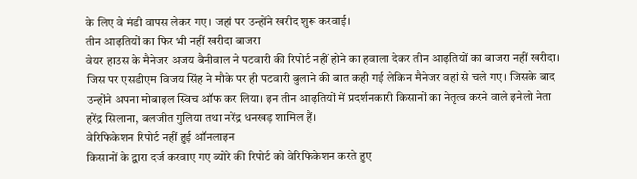के लिए वे मंडी वापस लेकर गए। जहां पर उन्होंने खरीद शुरू करवाई।
तीन आढ़तियों का फिर भी नहीं खरीदा बाजरा
वेयर हाउस के मैनेजर अजय बैनीवाल ने पटवारी की रिपोर्ट नहीं होने का हवाला देकर तीन आढ़तियों का बाजरा नहीं खरीदा। जिस पर एसडीएम विजय सिंह ने मौके पर ही पटवारी बुलाने की बात कही गई लेकिन मैनेजर वहां से चले गए। जिसके बाद उन्होंने अपना मोबाइल स्विच ऑफ कर लिया। इन तीन आढ़तियों में प्रदर्शनकारी किसानों का नेतृत्व करने वाले इनेलो नेता हरेंद्र सिलाना, बलजीत गुलिया तथा नरेंद्र धनखड़ शामिल हैं।
वेरिफिकेशन रिपोर्ट नहीं हुई ऑनलाइन
किसानों के द्वारा दर्ज करवाए गए ब्योरे की रिपोर्ट को वेरिफिकेशन करते हुए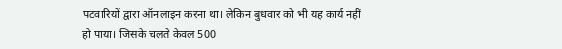पटवारियों द्वारा ऑनलाइन करना था। लेकिन बुधवार को भी यह कार्य नहीं हो पाया। जिसके चलते केवल 500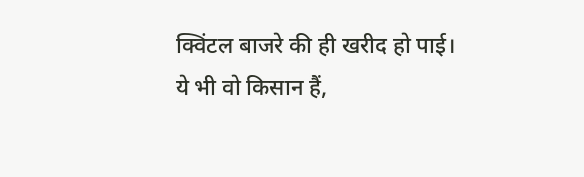क्विंटल बाजरे की ही खरीद हो पाई। ये भी वो किसान हैं,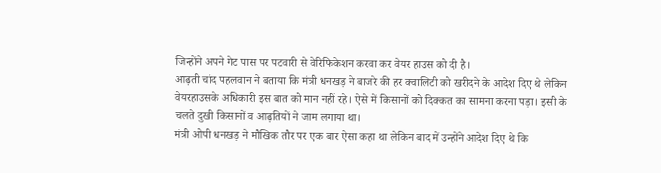जिन्होंने अपने गेट पास पर पटवारी से वेरिफिकेशन करवा कर वेयर हाउस को दी है।
आढ़ती चांद पहलवान ने बताया कि मंत्री धनखड़ ने बाजरे की हर क्वालिटी को खरीदने के आदेश दिए थे लेकिन वेयरहाउसके अधिकारी इस बात को मान नहीं रहे। ऐसे में किसानों को दिक्कत का सामना करना पड़ा। इसी के चलते दुखी किसानों व आढ़तियों ने जाम लगाया था।
मंत्री ओपी धनखड़ ने मौखिक तौर पर एक बार ऐसा कहा था लेकिन बाद में उन्होंने आदेश दिए थे कि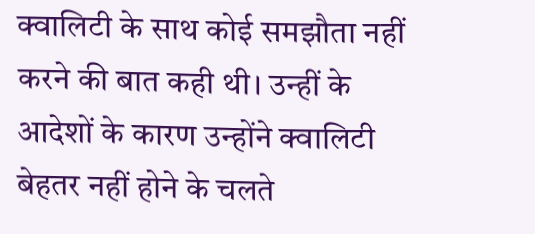क्वालिटी के साथ कोई समझौता नहीं करने की बात कही थी। उन्हीं के आदेशों के कारण उन्होंने क्वालिटी बेहतर नहीं होने के चलते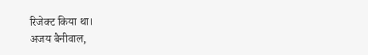रिजेक्ट किया था।
अजय बैनीवाल,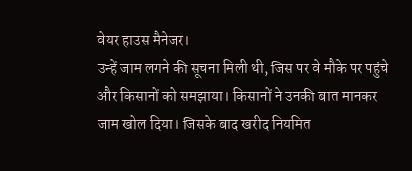वेयर हाउस मैनेजर।
उन्हें जाम लगने की सूचना मिली थी, जिस पर वे मौके पर पहुंचे और किसानों को समझाया। किसानों ने उनकी बात मानकर जाम खोल दिया। जिसके बाद खरीद नियमित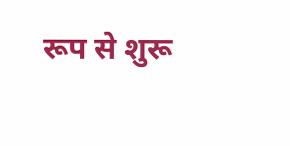रूप से शुरू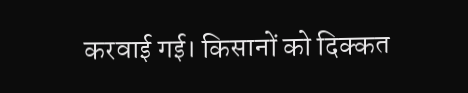करवाई गई। किसानों को दिक्कत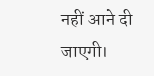नहीं आने दी जाएगी।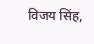विजय सिंह,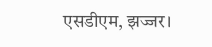एसडीएम, झज्जर।